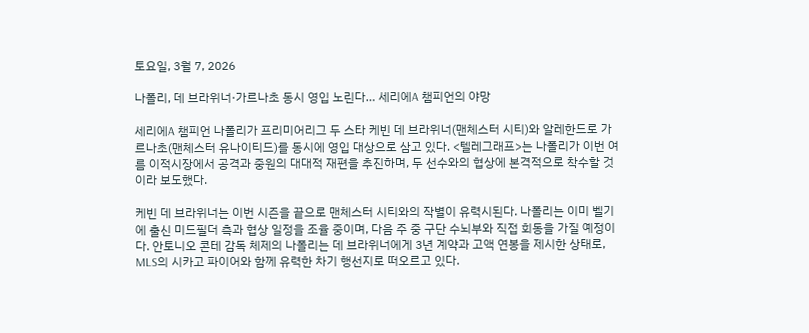토요일, 3월 7, 2026

나폴리, 데 브라위너·가르나초 동시 영입 노린다… 세리에A 챔피언의 야망

세리에A 챔피언 나폴리가 프리미어리그 두 스타 케빈 데 브라위너(맨체스터 시티)와 알레한드로 가르나초(맨체스터 유나이티드)를 동시에 영입 대상으로 삼고 있다. <텔레그래프>는 나폴리가 이번 여름 이적시장에서 공격과 중원의 대대적 재편을 추진하며, 두 선수와의 협상에 본격적으로 착수할 것이라 보도했다.

케빈 데 브라위너는 이번 시즌을 끝으로 맨체스터 시티와의 작별이 유력시된다. 나폴리는 이미 벨기에 출신 미드필더 측과 협상 일정을 조율 중이며, 다음 주 중 구단 수뇌부와 직접 회동을 가질 예정이다. 안토니오 콘테 감독 체제의 나폴리는 데 브라위너에게 3년 계약과 고액 연봉을 제시한 상태로, MLS의 시카고 파이어와 함께 유력한 차기 행선지로 떠오르고 있다.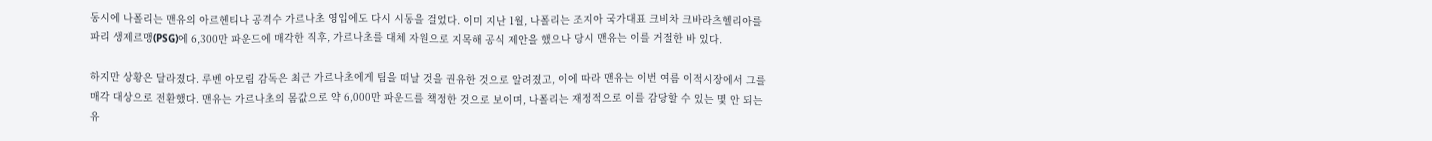동시에 나폴리는 맨유의 아르헨티나 공격수 가르나초 영입에도 다시 시동을 걸었다. 이미 지난 1월, 나폴리는 조지아 국가대표 크비차 크바라츠헬리아를 파리 생제르맹(PSG)에 6,300만 파운드에 매각한 직후, 가르나초를 대체 자원으로 지목해 공식 제안을 했으나 당시 맨유는 이를 거절한 바 있다.

하지만 상황은 달라졌다. 루벤 아모림 감독은 최근 가르나초에게 팀을 떠날 것을 권유한 것으로 알려졌고, 이에 따라 맨유는 이번 여름 이적시장에서 그를 매각 대상으로 전환했다. 맨유는 가르나초의 몸값으로 약 6,000만 파운드를 책정한 것으로 보이며, 나폴리는 재정적으로 이를 감당할 수 있는 몇 안 되는 유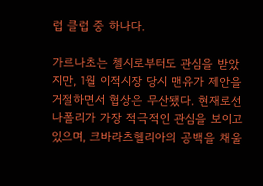럽 클럽 중 하나다.

가르나초는 첼시로부터도 관심을 받았지만, 1월 이적시장 당시 맨유가 제안을 거절하면서 협상은 무산됐다. 현재로선 나폴리가 가장 적극적인 관심을 보이고 있으며, 크바라츠헬리아의 공백을 채울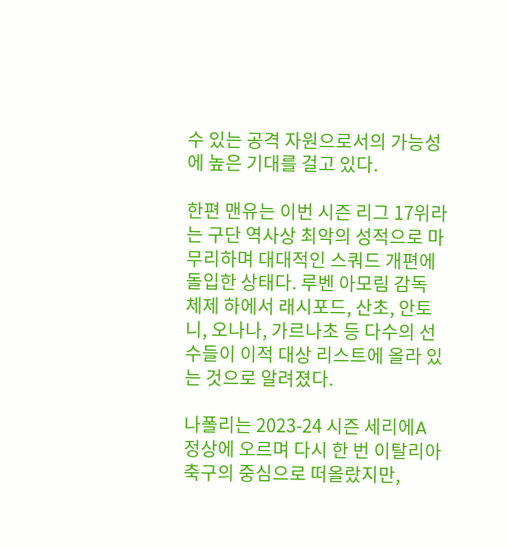수 있는 공격 자원으로서의 가능성에 높은 기대를 걸고 있다.

한편 맨유는 이번 시즌 리그 17위라는 구단 역사상 최악의 성적으로 마무리하며 대대적인 스쿼드 개편에 돌입한 상태다. 루벤 아모림 감독 체제 하에서 래시포드, 산초, 안토니, 오나나, 가르나초 등 다수의 선수들이 이적 대상 리스트에 올라 있는 것으로 알려졌다.

나폴리는 2023-24 시즌 세리에A 정상에 오르며 다시 한 번 이탈리아 축구의 중심으로 떠올랐지만,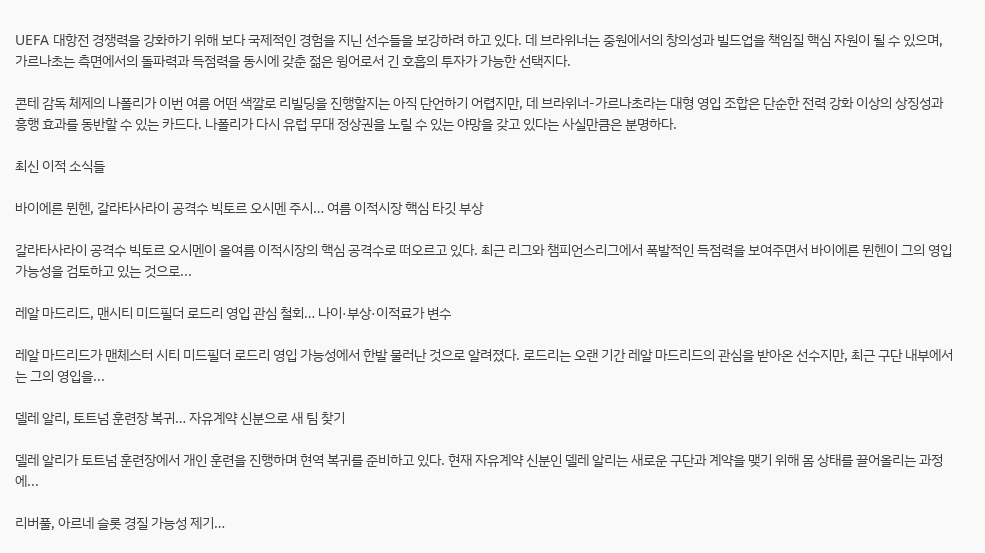UEFA 대항전 경쟁력을 강화하기 위해 보다 국제적인 경험을 지닌 선수들을 보강하려 하고 있다. 데 브라위너는 중원에서의 창의성과 빌드업을 책임질 핵심 자원이 될 수 있으며, 가르나초는 측면에서의 돌파력과 득점력을 동시에 갖춘 젊은 윙어로서 긴 호흡의 투자가 가능한 선택지다.

콘테 감독 체제의 나폴리가 이번 여름 어떤 색깔로 리빌딩을 진행할지는 아직 단언하기 어렵지만, 데 브라위너-가르나초라는 대형 영입 조합은 단순한 전력 강화 이상의 상징성과 흥행 효과를 동반할 수 있는 카드다. 나폴리가 다시 유럽 무대 정상권을 노릴 수 있는 야망을 갖고 있다는 사실만큼은 분명하다.

최신 이적 소식들

바이에른 뮌헨, 갈라타사라이 공격수 빅토르 오시멘 주시… 여름 이적시장 핵심 타깃 부상

갈라타사라이 공격수 빅토르 오시멘이 올여름 이적시장의 핵심 공격수로 떠오르고 있다. 최근 리그와 챔피언스리그에서 폭발적인 득점력을 보여주면서 바이에른 뮌헨이 그의 영입 가능성을 검토하고 있는 것으로...

레알 마드리드, 맨시티 미드필더 로드리 영입 관심 철회… 나이·부상·이적료가 변수

레알 마드리드가 맨체스터 시티 미드필더 로드리 영입 가능성에서 한발 물러난 것으로 알려졌다. 로드리는 오랜 기간 레알 마드리드의 관심을 받아온 선수지만, 최근 구단 내부에서는 그의 영입을...

델레 알리, 토트넘 훈련장 복귀… 자유계약 신분으로 새 팀 찾기

델레 알리가 토트넘 훈련장에서 개인 훈련을 진행하며 현역 복귀를 준비하고 있다. 현재 자유계약 신분인 델레 알리는 새로운 구단과 계약을 맺기 위해 몸 상태를 끌어올리는 과정에...

리버풀, 아르네 슬롯 경질 가능성 제기…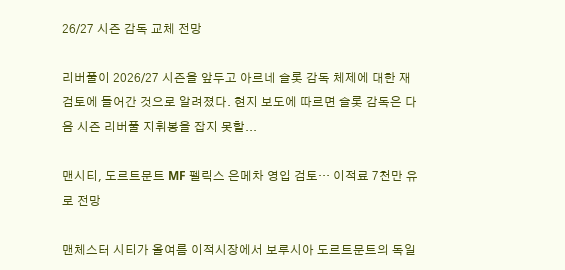26/27 시즌 감독 교체 전망

리버풀이 2026/27 시즌을 앞두고 아르네 슬롯 감독 체제에 대한 재검토에 들어간 것으로 알려졌다. 현지 보도에 따르면 슬롯 감독은 다음 시즌 리버풀 지휘봉을 잡지 못할...

맨시티, 도르트문트 MF 펠릭스 은메차 영입 검토… 이적료 7천만 유로 전망

맨체스터 시티가 올여름 이적시장에서 보루시아 도르트문트의 독일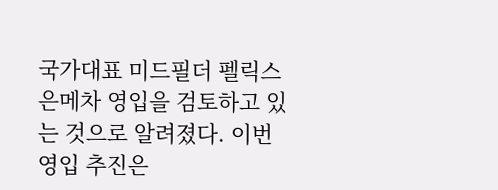국가대표 미드필더 펠릭스 은메차 영입을 검토하고 있는 것으로 알려졌다. 이번 영입 추진은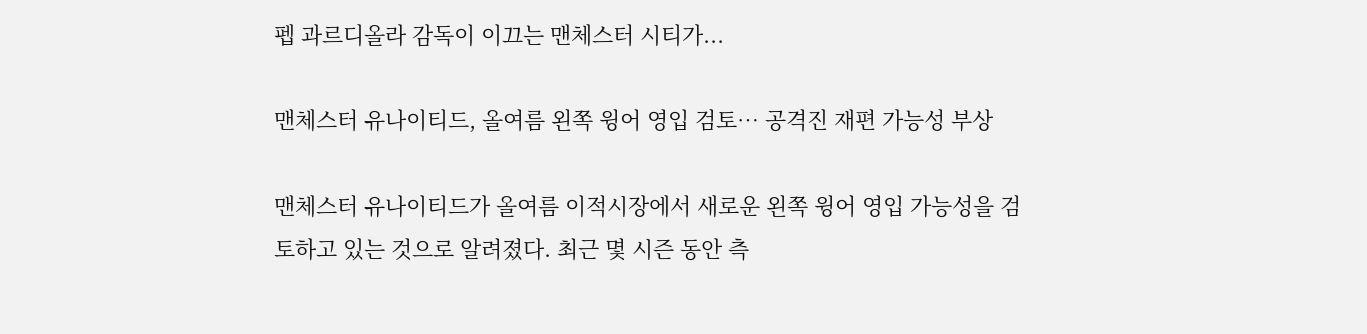펩 과르디올라 감독이 이끄는 맨체스터 시티가...

맨체스터 유나이티드, 올여름 왼쪽 윙어 영입 검토… 공격진 재편 가능성 부상

맨체스터 유나이티드가 올여름 이적시장에서 새로운 왼쪽 윙어 영입 가능성을 검토하고 있는 것으로 알려졌다. 최근 몇 시즌 동안 측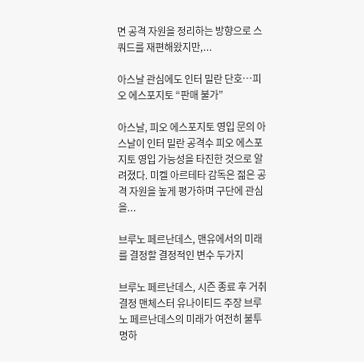면 공격 자원을 정리하는 방향으로 스쿼드를 재편해왔지만,...

아스날 관심에도 인터 밀란 단호…피오 에스포지토 “판매 불가”

아스날, 피오 에스포지토 영입 문의 아스날이 인터 밀란 공격수 피오 에스포지토 영입 가능성을 타진한 것으로 알려졌다. 미켈 아르테타 감독은 젊은 공격 자원을 높게 평가하며 구단에 관심을...

브루노 페르난데스, 맨유에서의 미래를 결정할 결정적인 변수 두가지

브루노 페르난데스, 시즌 종료 후 거취 결정 맨체스터 유나이티드 주장 브루노 페르난데스의 미래가 여전히 불투명하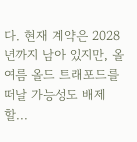다. 현재 계약은 2028년까지 남아 있지만, 올여름 올드 트래포드를 떠날 가능성도 배제할...